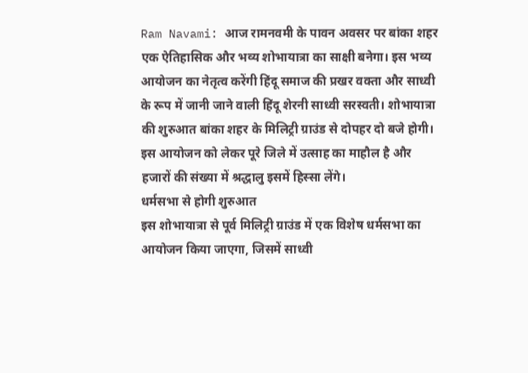Ram Navami: आज रामनवमी के पावन अवसर पर बांका शहर एक ऐतिहासिक और भव्य शोभायात्रा का साक्षी बनेगा। इस भव्य आयोजन का नेतृत्व करेंगी हिंदू समाज की प्रखर वक्ता और साध्वी के रूप में जानी जाने वाली हिंदू शेरनी साध्वी सरस्वती। शोभायात्रा की शुरुआत बांका शहर के मिलिट्री ग्राउंड से दोपहर दो बजे होगी। इस आयोजन को लेकर पूरे जिले में उत्साह का माहौल है और हजारों की संख्या में श्रद्धालु इसमें हिस्सा लेंगे।
धर्मसभा से होगी शुरुआत
इस शोभायात्रा से पूर्व मिलिट्री ग्राउंड में एक विशेष धर्मसभा का आयोजन किया जाएगा, जिसमें साध्वी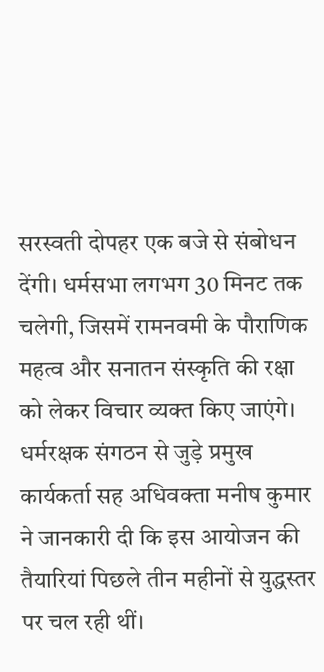सरस्वती दोपहर एक बजे से संबोधन देंगी। धर्मसभा लगभग 30 मिनट तक चलेगी, जिसमें रामनवमी के पौराणिक महत्व और सनातन संस्कृति की रक्षा को लेकर विचार व्यक्त किए जाएंगे। धर्मरक्षक संगठन से जुड़े प्रमुख कार्यकर्ता सह अधिवक्ता मनीष कुमार ने जानकारी दी कि इस आयोजन की तैयारियां पिछले तीन महीनों से युद्धस्तर पर चल रही थीं।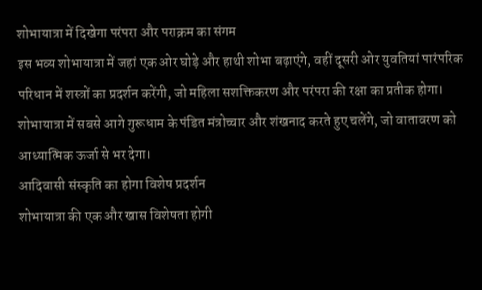शोभायात्रा में दिखेगा परंपरा और पराक्रम का संगम
इस भव्य शोभायात्रा में जहां एक ओर घोड़े और हाथी शोभा बढ़ाएंगे, वहीं दूसरी ओर युवतियां पारंपरिक परिधान में शस्त्रों का प्रदर्शन करेंगी, जो महिला सशक्तिकरण और परंपरा की रक्षा का प्रतीक होगा। शोभायात्रा में सबसे आगे गुरूधाम के पंडित मंत्रोच्चार और शंखनाद करते हुए चलेंगे, जो वातावरण को आध्यात्मिक ऊर्जा से भर देगा।
आदिवासी संस्कृति का होगा विशेष प्रदर्शन
शोभायात्रा की एक और खास विशेषता होगी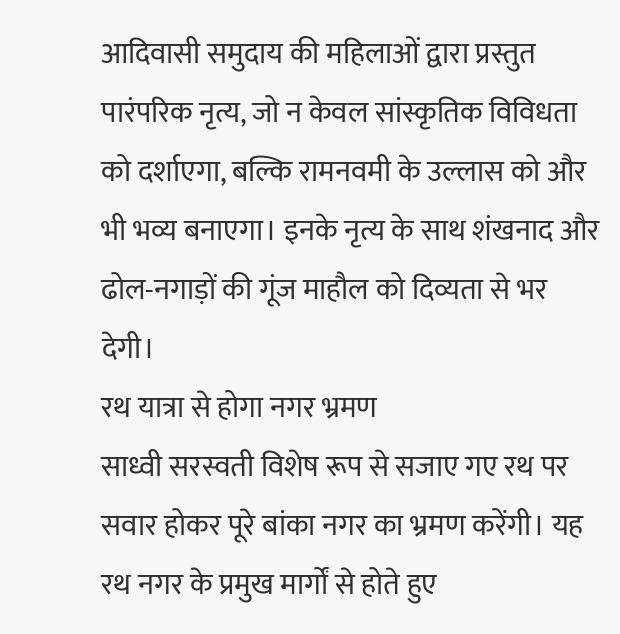आदिवासी समुदाय की महिलाओं द्वारा प्रस्तुत पारंपरिक नृत्य, जो न केवल सांस्कृतिक विविधता को दर्शाएगा, बल्कि रामनवमी के उल्लास को और भी भव्य बनाएगा। इनके नृत्य के साथ शंखनाद और ढोल-नगाड़ों की गूंज माहौल को दिव्यता से भर देगी।
रथ यात्रा से होगा नगर भ्रमण
साध्वी सरस्वती विशेष रूप से सजाए गए रथ पर सवार होकर पूरे बांका नगर का भ्रमण करेंगी। यह रथ नगर के प्रमुख मार्गों से होते हुए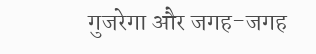गुजरेगा और जगह-जगह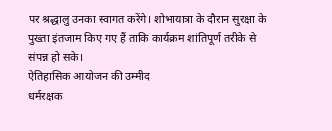पर श्रद्धालु उनका स्वागत करेंगे। शोभायात्रा के दौरान सुरक्षा के पुख्ता इंतजाम किए गए हैं ताकि कार्यक्रम शांतिपूर्ण तरीके से संपन्न हो सके।
ऐतिहासिक आयोजन की उम्मीद
धर्मरक्षक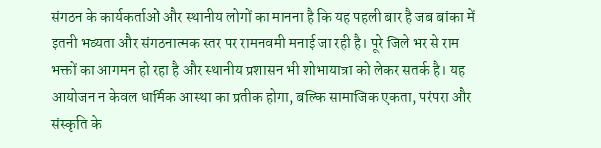संगठन के कार्यकर्ताओं और स्थानीय लोगों का मानना है कि यह पहली बार है जब बांका में इतनी भव्यता और संगठनात्मक स्तर पर रामनवमी मनाई जा रही है। पूरे जिले भर से राम भक्तों का आगमन हो रहा है और स्थानीय प्रशासन भी शोभायात्रा को लेकर सतर्क है। यह आयोजन न केवल धार्मिक आस्था का प्रतीक होगा, बल्कि सामाजिक एकता, परंपरा और संस्कृति के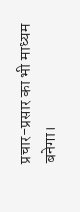प्रचार-प्रसार का भी माध्यम बनेगा।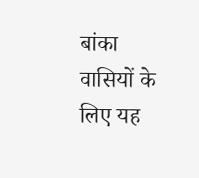बांका वासियों के लिए यह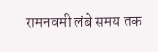रामनवमी लंबे समय तक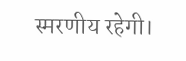स्मरणीय रहेगी।